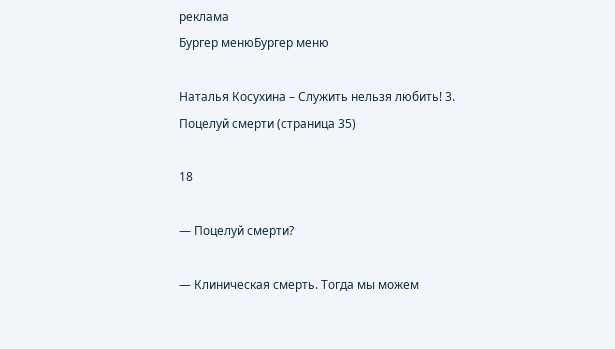реклама
Бургер менюБургер меню

Наталья Косухина – Служить нельзя любить! 3. Поцелуй смерти (страница 35)

18

— Поцелуй смерти?

— Клиническая смерть. Тогда мы можем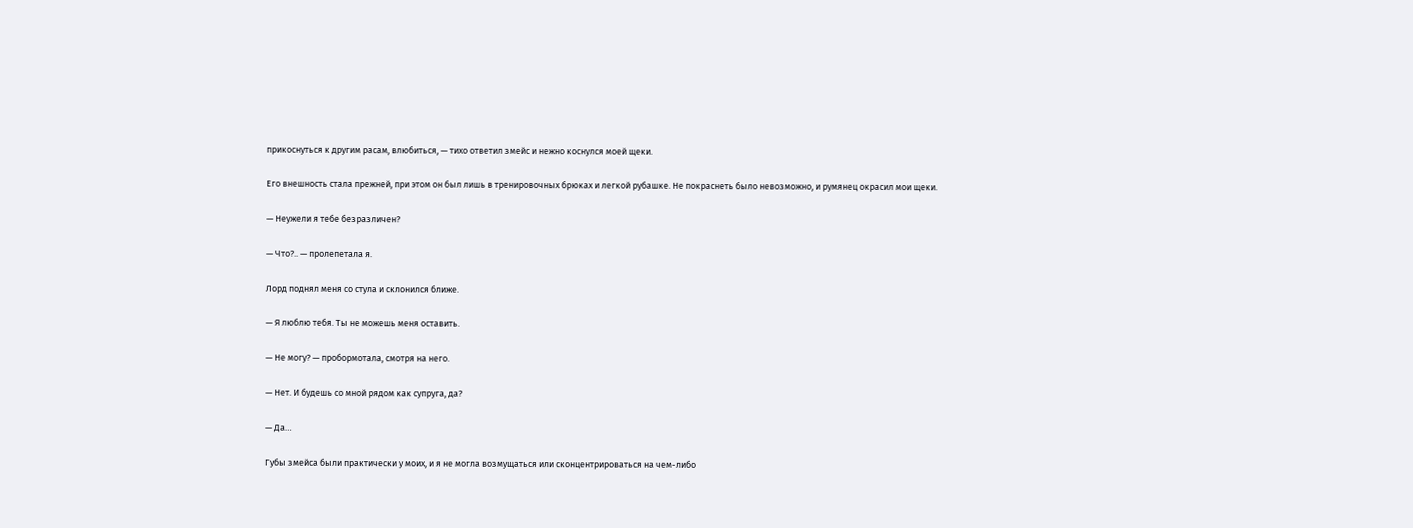прикоснуться к другим расам, влюбиться, — тихо ответил змейс и нежно коснулся моей щеки.

Его внешность стала прежней, при этом он был лишь в тренировочных брюках и легкой рубашке. Не покраснеть было невозможно, и румянец окрасил мои щеки.

— Неужели я тебе безразличен?

— Что?.. — пролепетала я.

Лорд поднял меня со стула и склонился ближе.

— Я люблю тебя. Ты не можешь меня оставить.

— Не могу? — пробормотала, смотря на него.

— Нет. И будешь со мной рядом как супруга, да?

— Да…

Губы змейса были практически у моих, и я не могла возмущаться или сконцентрироваться на чем-либо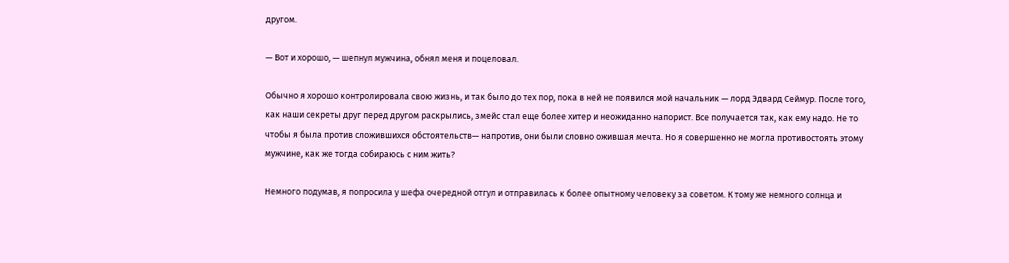другом.

— Вот и хорошо, — шепнул мужчина, обнял меня и поцеловал.

Обычно я хорошо контролировала свою жизнь, и так было до тех пор, пока в ней не появился мой начальник — лорд Эдвард Сеймур. После того, как наши секреты друг перед другом раскрылись, змейс стал еще более хитер и неожиданно напорист. Все получается так, как ему надо. Не то чтобы я была против сложившихся обстоятельств— напротив, они были словно ожившая мечта. Но я совершенно не могла противостоять этому мужчине, как же тогда собираюсь с ним жить?

Немного подумав, я попросила у шефа очередной отгул и отправилась к более опытному человеку за советом. К тому же немного солнца и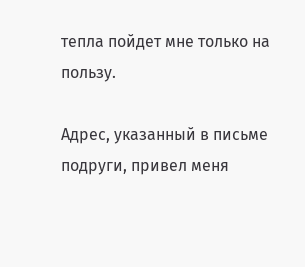тепла пойдет мне только на пользу.

Адрес, указанный в письме подруги, привел меня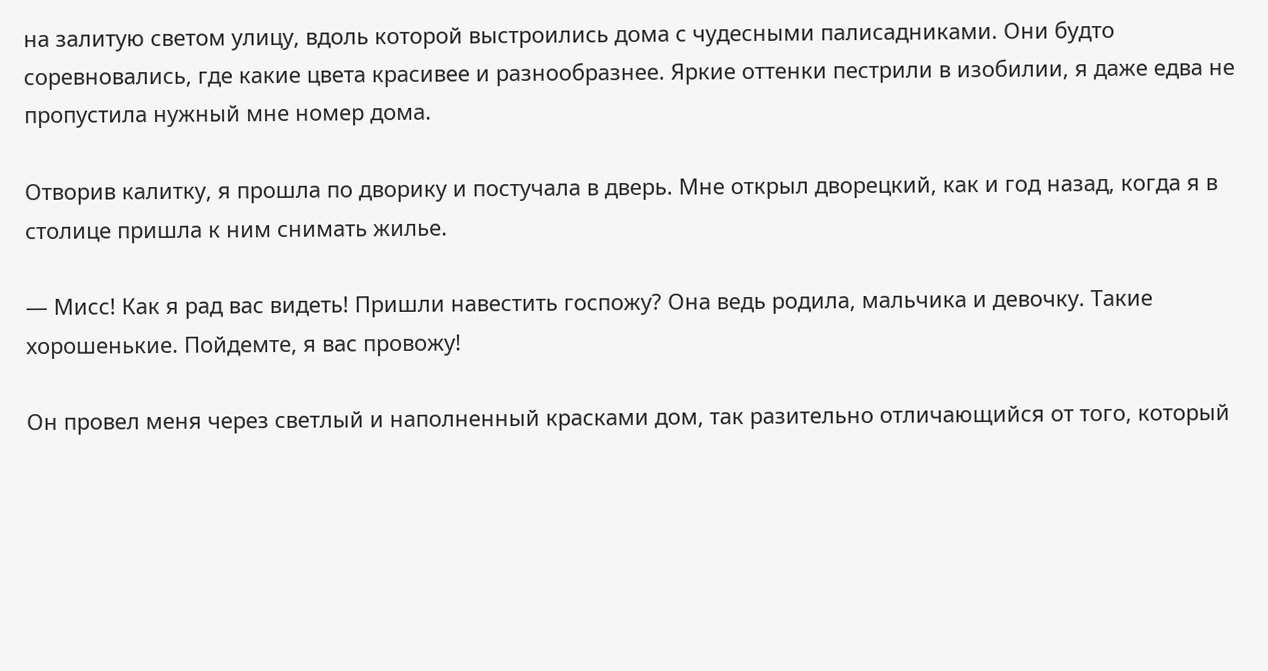на залитую светом улицу, вдоль которой выстроились дома с чудесными палисадниками. Они будто соревновались, где какие цвета красивее и разнообразнее. Яркие оттенки пестрили в изобилии, я даже едва не пропустила нужный мне номер дома.

Отворив калитку, я прошла по дворику и постучала в дверь. Мне открыл дворецкий, как и год назад, когда я в столице пришла к ним снимать жилье.

— Мисс! Как я рад вас видеть! Пришли навестить госпожу? Она ведь родила, мальчика и девочку. Такие хорошенькие. Пойдемте, я вас провожу!

Он провел меня через светлый и наполненный красками дом, так разительно отличающийся от того, который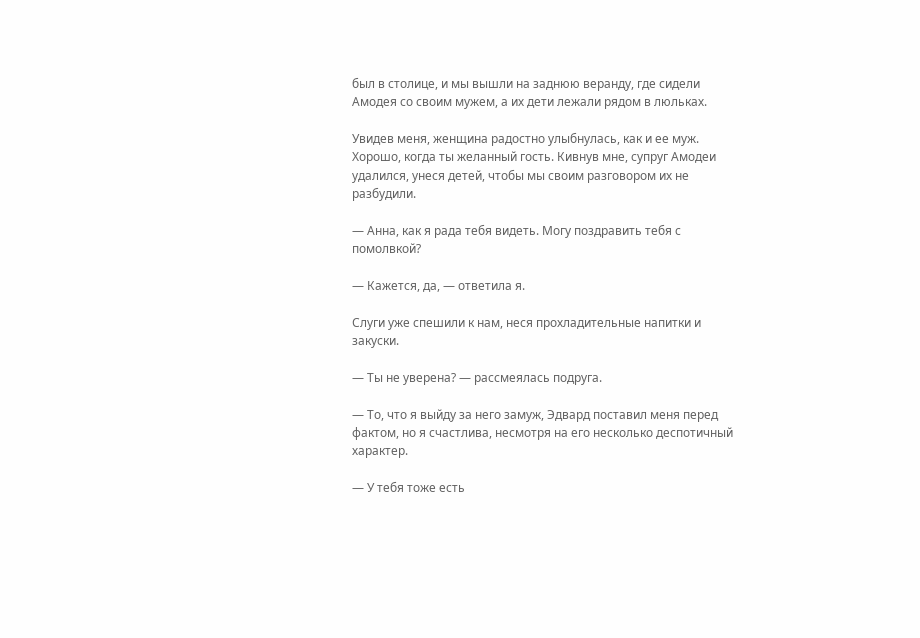был в столице, и мы вышли на заднюю веранду, где сидели Амодея со своим мужем, а их дети лежали рядом в люльках.

Увидев меня, женщина радостно улыбнулась, как и ее муж. Хорошо, когда ты желанный гость. Кивнув мне, супруг Амодеи удалился, унеся детей, чтобы мы своим разговором их не разбудили.

— Анна, как я рада тебя видеть. Могу поздравить тебя с помолвкой?

— Кажется, да, — ответила я.

Слуги уже спешили к нам, неся прохладительные напитки и закуски.

— Ты не уверена? — рассмеялась подруга.

— То, что я выйду за него замуж, Эдвард поставил меня перед фактом, но я счастлива, несмотря на его несколько деспотичный характер.

— У тебя тоже есть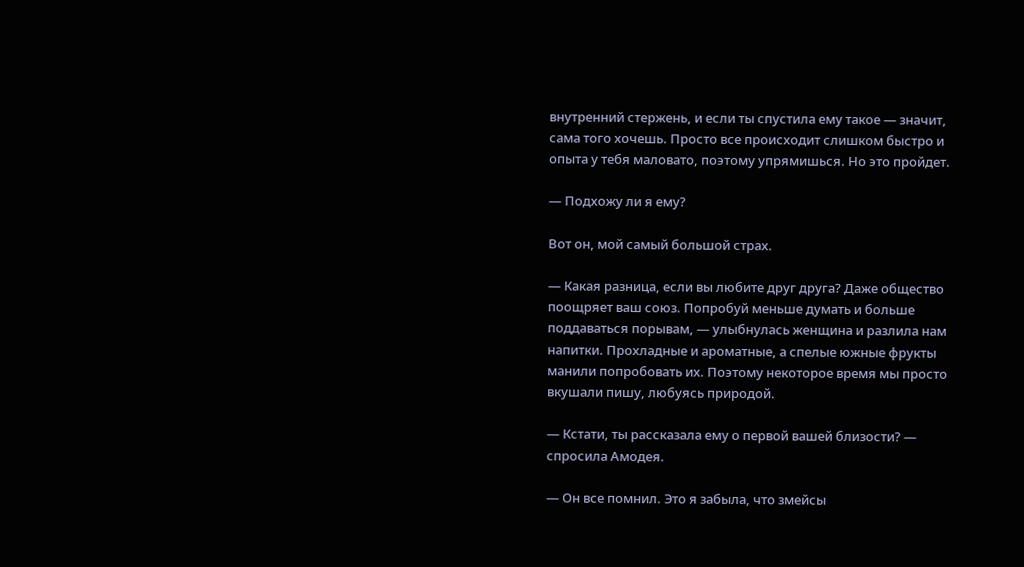внутренний стержень, и если ты спустила ему такое — значит, сама того хочешь. Просто все происходит слишком быстро и опыта у тебя маловато, поэтому упрямишься. Но это пройдет.

— Подхожу ли я ему?

Вот он, мой самый большой страх.

— Какая разница, если вы любите друг друга? Даже общество поощряет ваш союз. Попробуй меньше думать и больше поддаваться порывам, — улыбнулась женщина и разлила нам напитки. Прохладные и ароматные, а спелые южные фрукты манили попробовать их. Поэтому некоторое время мы просто вкушали пишу, любуясь природой.

— Кстати, ты рассказала ему о первой вашей близости? — спросила Амодея.

— Он все помнил. Это я забыла, что змейсы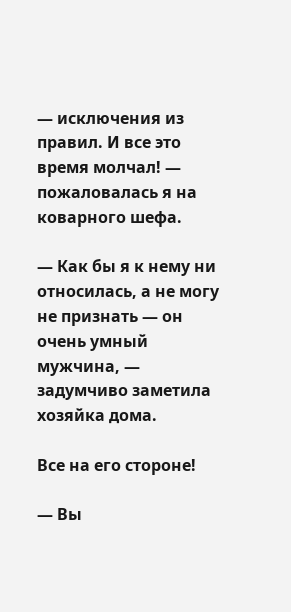— исключения из правил. И все это время молчал! — пожаловалась я на коварного шефа.

— Как бы я к нему ни относилась, а не могу не признать — он очень умный мужчина, — задумчиво заметила хозяйка дома.

Все на его стороне!

— Вы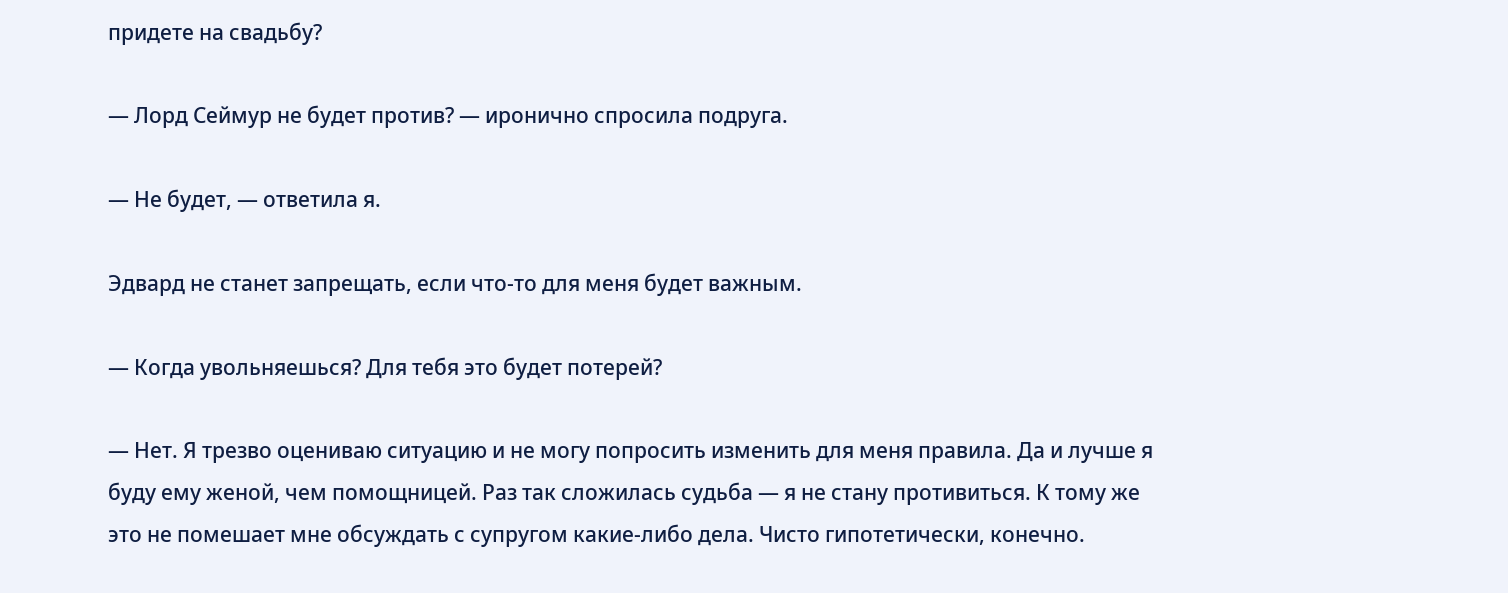придете на свадьбу?

— Лорд Сеймур не будет против? — иронично спросила подруга.

— Не будет, — ответила я.

Эдвард не станет запрещать, если что-то для меня будет важным.

— Когда увольняешься? Для тебя это будет потерей?

— Нет. Я трезво оцениваю ситуацию и не могу попросить изменить для меня правила. Да и лучше я буду ему женой, чем помощницей. Раз так сложилась судьба — я не стану противиться. К тому же это не помешает мне обсуждать с супругом какие-либо дела. Чисто гипотетически, конечно.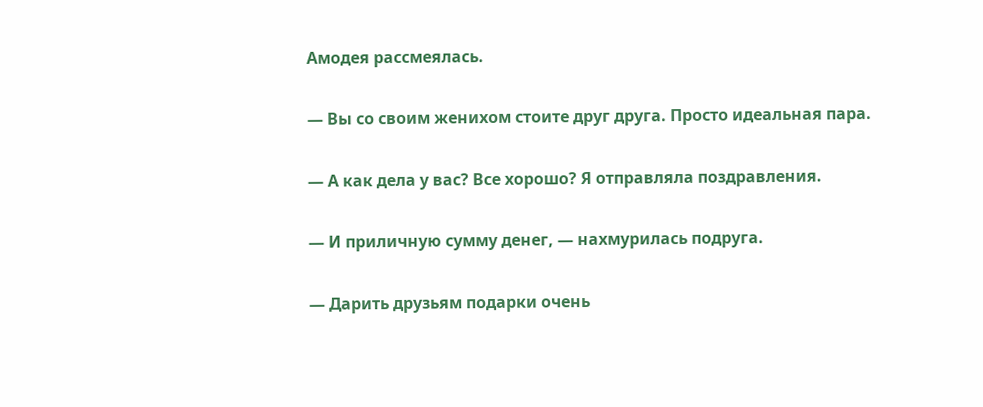Амодея рассмеялась.

— Вы со своим женихом стоите друг друга. Просто идеальная пара.

— А как дела у вас? Все хорошо? Я отправляла поздравления.

— И приличную сумму денег, — нахмурилась подруга.

— Дарить друзьям подарки очень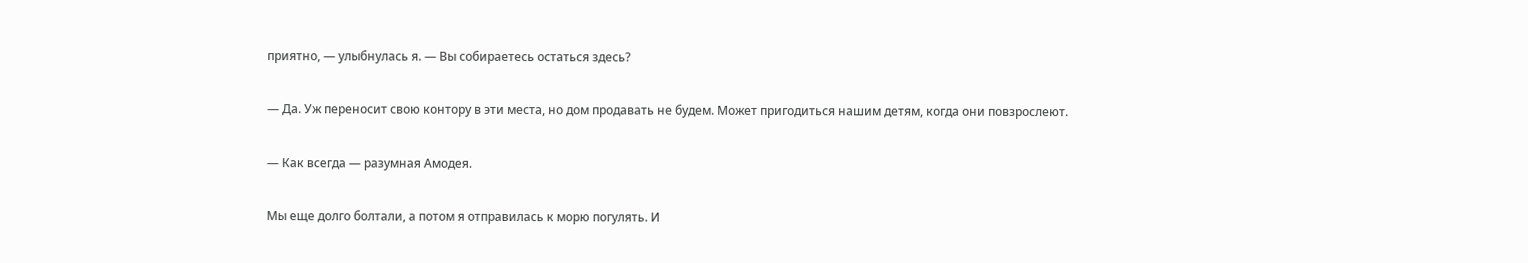приятно, — улыбнулась я. — Вы собираетесь остаться здесь?

— Да. Уж переносит свою контору в эти места, но дом продавать не будем. Может пригодиться нашим детям, когда они повзрослеют.

— Как всегда — разумная Амодея.

Мы еще долго болтали, а потом я отправилась к морю погулять. И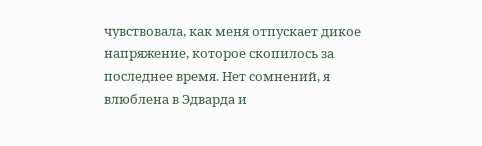чувствовала, как меня отпускает дикое напряжение, которое скопилось за последнее время. Нет сомнений, я влюблена в Эдварда и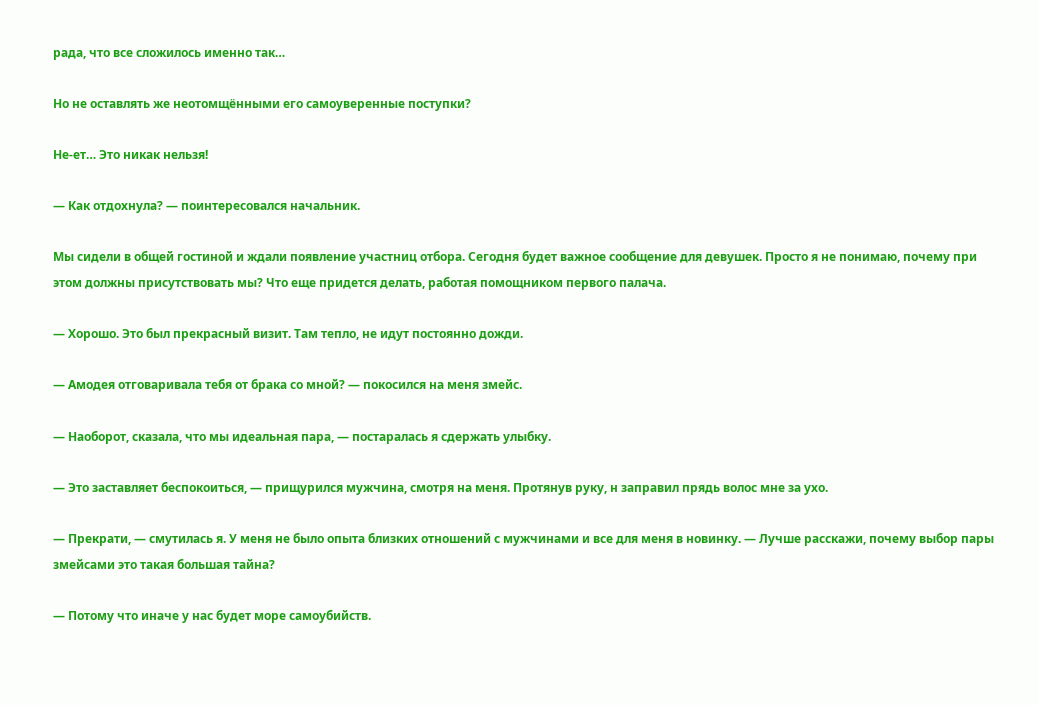рада, что все сложилось именно так…

Но не оставлять же неотомщёнными его самоуверенные поступки?

Не-ет… Это никак нельзя!

— Как отдохнула? — поинтересовался начальник.

Мы сидели в общей гостиной и ждали появление участниц отбора. Сегодня будет важное сообщение для девушек. Просто я не понимаю, почему при этом должны присутствовать мы? Что еще придется делать, работая помощником первого палача.

— Хорошо. Это был прекрасный визит. Там тепло, не идут постоянно дожди.

— Амодея отговаривала тебя от брака со мной? — покосился на меня змейс.

— Наоборот, сказала, что мы идеальная пара, — постаралась я сдержать улыбку.

— Это заставляет беспокоиться, — прищурился мужчина, смотря на меня. Протянув руку, н заправил прядь волос мне за ухо.

— Прекрати, — смутилась я. У меня не было опыта близких отношений с мужчинами и все для меня в новинку. — Лучше расскажи, почему выбор пары змейсами это такая большая тайна?

— Потому что иначе у нас будет море самоубийств.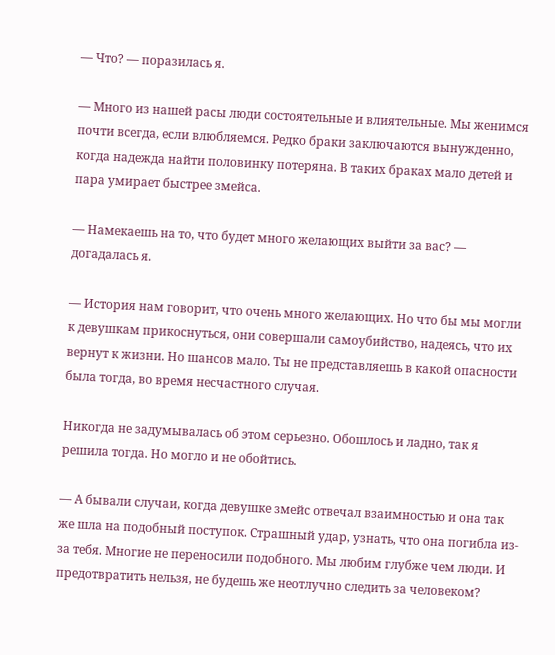— Что? — поразилась я.

— Много из нашей расы люди состоятельные и влиятельные. Мы женимся почти всегда, если влюбляемся. Редко браки заключаются вынужденно, когда надежда найти половинку потеряна. В таких браках мало детей и пара умирает быстрее змейса.

— Намекаешь на то, что будет много желающих выйти за вас? — догадалась я.

— История нам говорит, что очень много желающих. Но что бы мы могли к девушкам прикоснуться, они совершали самоубийство, надеясь, что их вернут к жизни. Но шансов мало. Ты не представляешь в какой опасности была тогда, во время несчастного случая.

Никогда не задумывалась об этом серьезно. Обошлось и ладно, так я решила тогда. Но могло и не обойтись.

— А бывали случаи, когда девушке змейс отвечал взаимностью и она так же шла на подобный поступок. Страшный удар, узнать, что она погибла из-за тебя. Многие не переносили подобного. Мы любим глубже чем люди. И предотвратить нельзя, не будешь же неотлучно следить за человеком?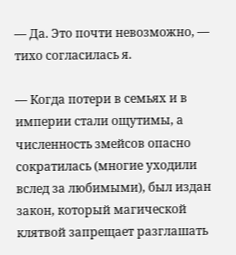— Да. Это почти невозможно, — тихо согласилась я.

— Когда потери в семьях и в империи стали ощутимы, а численность змейсов опасно сократилась (многие уходили вслед за любимыми), был издан закон, который магической клятвой запрещает разглашать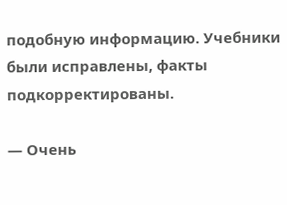подобную информацию. Учебники были исправлены, факты подкорректированы.

— Очень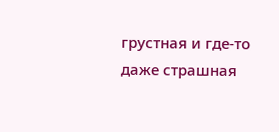грустная и где-то даже страшная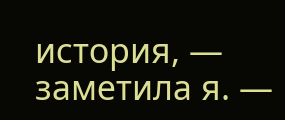история, — заметила я. —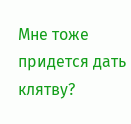Мне тоже придется дать клятву?